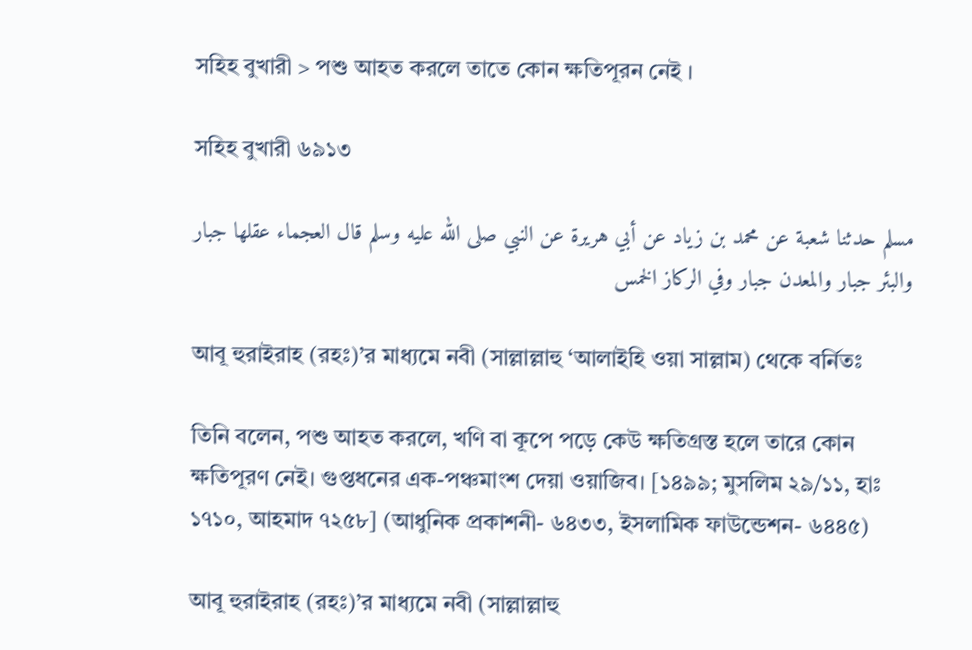সহিহ বুখারী > পশু আহত করলে তাতে কোন ক্ষতিপূরন নেই ।

সহিহ বুখারী ৬৯১৩

مسلم حدثنا شعبة عن محمد بن زياد عن أبي هريرة عن النبي صلى الله عليه وسلم قال العجماء عقلها جبار والبئر جبار والمعدن جبار وفي الركاز الخمس

আবূ হুরাইরাহ (রহঃ)’র মাধ্যমে নবী (সাল্লাল্লাহু ‘আলাইহি ওয়া সাল্লাম) থেকে বর্নিতঃ

তিনি বলেন, পশু আহত করলে, খণি বা কূপে পড়ে কেউ ক্ষতিগ্রস্ত হলে তারে কোন ক্ষতিপূরণ নেই। গুপ্তধনের এক-পঞ্চমাংশ দেয়া ওয়াজিব। [১৪৯৯; মুসলিম ২৯/১১, হাঃ ১৭১০, আহমাদ ৭২৫৮] (আধুনিক প্রকাশনী- ৬৪৩৩, ইসলামিক ফাউন্ডেশন- ৬৪৪৫)

আবূ হুরাইরাহ (রহঃ)’র মাধ্যমে নবী (সাল্লাল্লাহু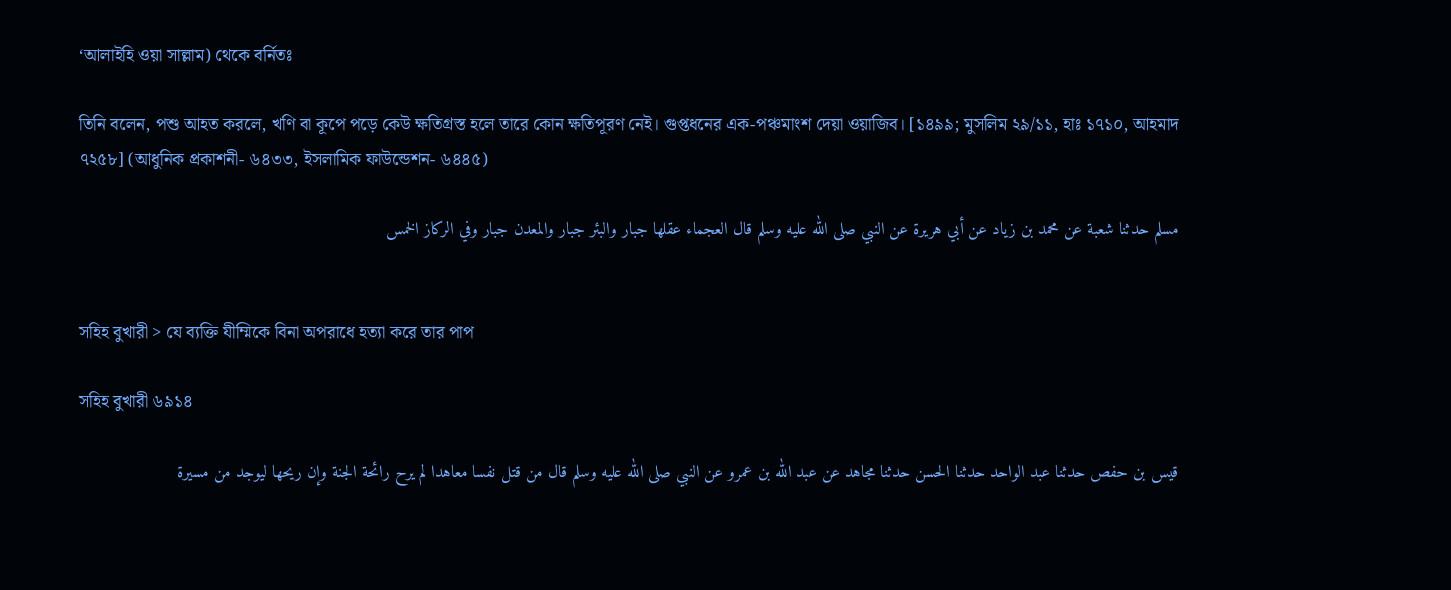‘আলাইহি ওয়া সাল্লাম) থেকে বর্নিতঃ

তিনি বলেন, পশু আহত করলে, খণি বা কূপে পড়ে কেউ ক্ষতিগ্রস্ত হলে তারে কোন ক্ষতিপূরণ নেই। গুপ্তধনের এক-পঞ্চমাংশ দেয়া ওয়াজিব। [১৪৯৯; মুসলিম ২৯/১১, হাঃ ১৭১০, আহমাদ ৭২৫৮] (আধুনিক প্রকাশনী- ৬৪৩৩, ইসলামিক ফাউন্ডেশন- ৬৪৪৫)

مسلم حدثنا شعبة عن محمد بن زياد عن أبي هريرة عن النبي صلى الله عليه وسلم قال العجماء عقلها جبار والبئر جبار والمعدن جبار وفي الركاز الخمس


সহিহ বুখারী > যে ব্যক্তি যীম্মিকে বিনা অপরাধে হত্যা করে তার পাপ

সহিহ বুখারী ৬৯১৪

قيس بن حفص حدثنا عبد الواحد حدثنا الحسن حدثنا مجاهد عن عبد الله بن عمرو عن النبي صلى الله عليه وسلم قال من قتل نفسا معاهدا لم يرح رائحة الجنة وإن ريحها ليوجد من مسيرة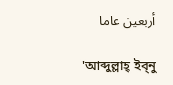أربعين عاما

'আব্দুল্লাহ্‌ ইব্‌নু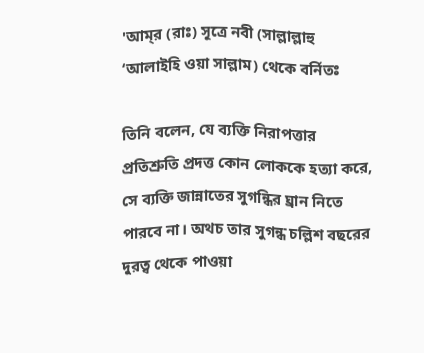'আম্‌র (রাঃ) সূত্রে নবী (সাল্লাল্লাহু ‘আলাইহি ওয়া সাল্লাম) থেকে বর্নিতঃ

তিনি বলেন, যে ব্যক্তি নিরাপত্তার প্রতিশ্রুতি প্রদত্ত কোন লোককে হত্যা করে, সে ব্যক্তি জান্নাতের সুগন্ধির ঘ্রান নিতে পারবে না। অথচ তার সুগন্ধ চল্লিশ বছরের দুরত্ব থেকে পাওয়া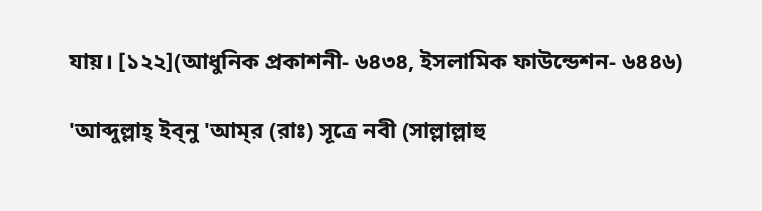যায়। [১২২](আধুনিক প্রকাশনী- ৬৪৩৪, ইসলামিক ফাউন্ডেশন- ৬৪৪৬)

'আব্দুল্লাহ্‌ ইব্‌নু 'আম্‌র (রাঃ) সূত্রে নবী (সাল্লাল্লাহু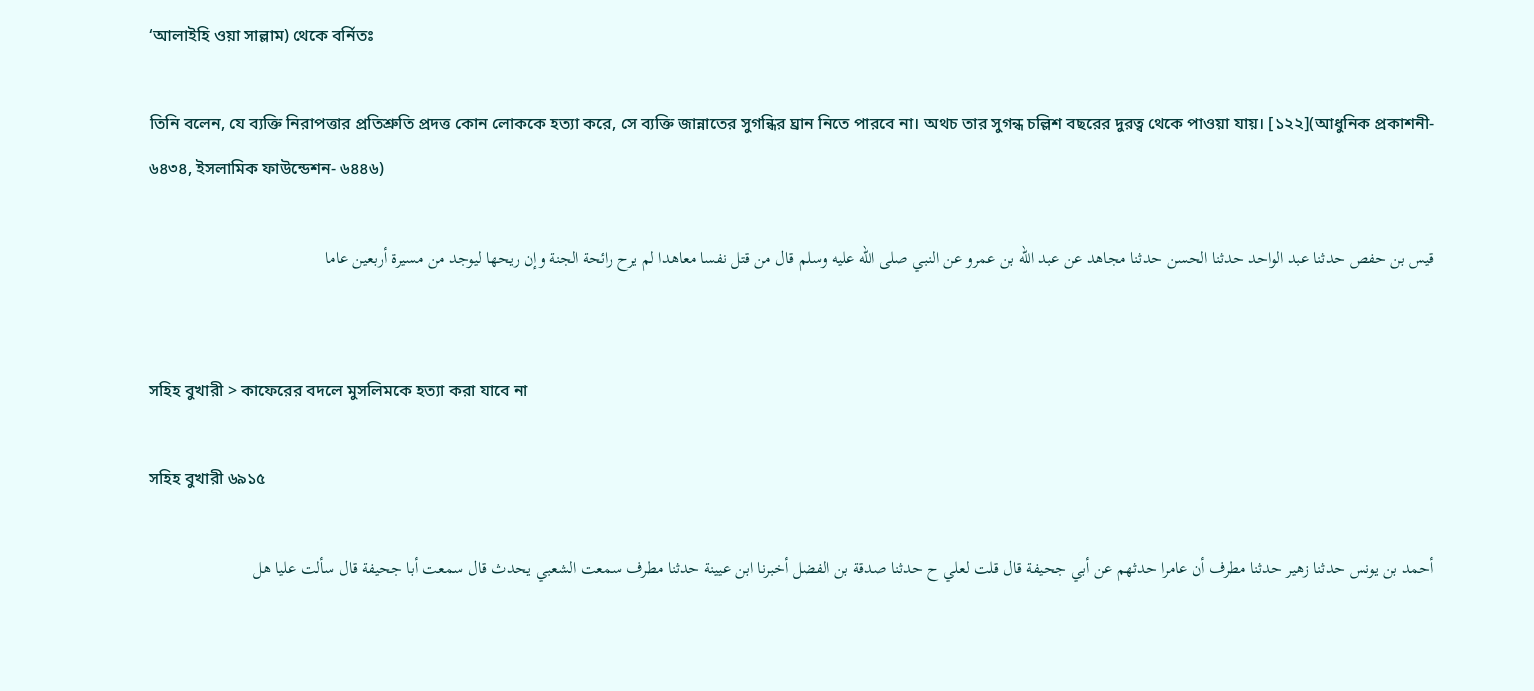‘আলাইহি ওয়া সাল্লাম) থেকে বর্নিতঃ

তিনি বলেন, যে ব্যক্তি নিরাপত্তার প্রতিশ্রুতি প্রদত্ত কোন লোককে হত্যা করে, সে ব্যক্তি জান্নাতের সুগন্ধির ঘ্রান নিতে পারবে না। অথচ তার সুগন্ধ চল্লিশ বছরের দুরত্ব থেকে পাওয়া যায়। [১২২](আধুনিক প্রকাশনী- ৬৪৩৪, ইসলামিক ফাউন্ডেশন- ৬৪৪৬)

قيس بن حفص حدثنا عبد الواحد حدثنا الحسن حدثنا مجاهد عن عبد الله بن عمرو عن النبي صلى الله عليه وسلم قال من قتل نفسا معاهدا لم يرح رائحة الجنة وإن ريحها ليوجد من مسيرة أربعين عاما


সহিহ বুখারী > কাফেরের বদলে মুসলিমকে হত্যা করা যাবে না

সহিহ বুখারী ৬৯১৫

أحمد بن يونس حدثنا زهير حدثنا مطرف أن عامرا حدثهم عن أبي جحيفة قال قلت لعلي ح حدثنا صدقة بن الفضل أخبرنا ابن عيينة حدثنا مطرف سمعت الشعبي يحدث قال سمعت أبا جحيفة قال سألت عليا هل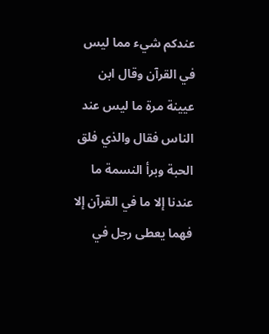عندكم شيء مما ليس في القرآن وقال ابن عيينة مرة ما ليس عند الناس فقال والذي فلق الحبة وبرأ النسمة ما عندنا إلا ما في القرآن إلا فهما يعطى رجل في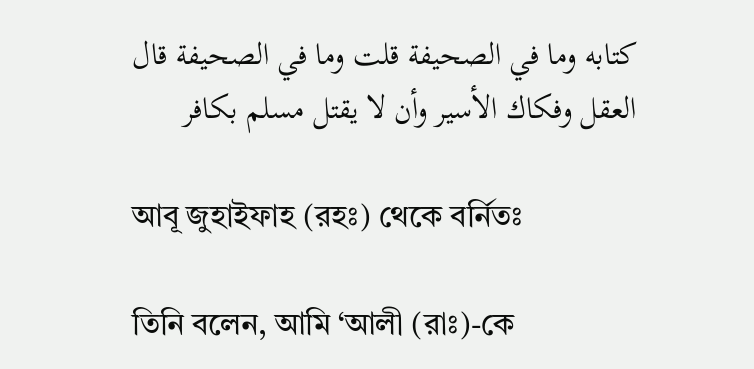كتابه وما في الصحيفة قلت وما في الصحيفة قال العقل وفكاك الأسير وأن لا يقتل مسلم بكافر

আবূ জুহাইফাহ (রহঃ) থেকে বর্নিতঃ

তিনি বলেন, আমি ‘আলী (রাঃ)-কে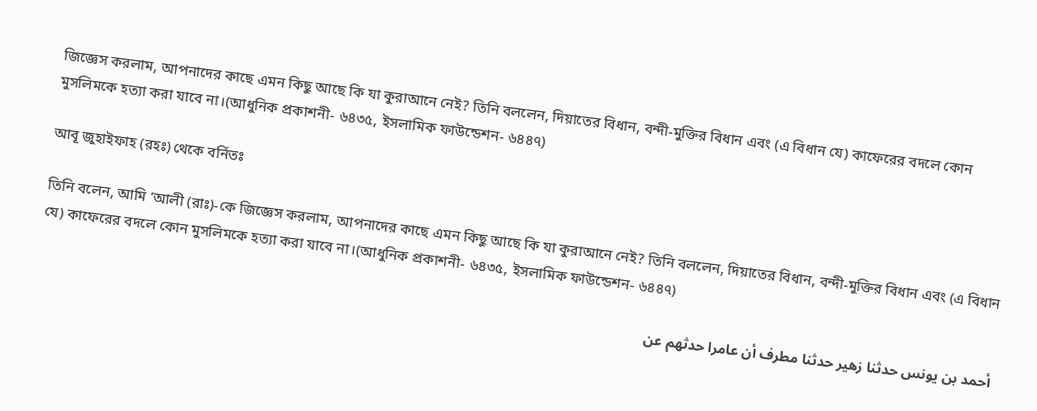জিজ্ঞেস করলাম, আপনাদের কাছে এমন কিছু আছে কি যা কুরাআনে নেই? তিনি বললেন, দিয়াতের বিধান, বন্দী-মুক্তির বিধান এবং (এ বিধান যে) কাফেরের বদলে কোন মুসলিমকে হত্যা করা যাবে না।(আধুনিক প্রকাশনী- ৬৪৩৫, ইসলামিক ফাউন্ডেশন- ৬৪৪৭)

আবূ জুহাইফাহ (রহঃ) থেকে বর্নিতঃ

তিনি বলেন, আমি ‘আলী (রাঃ)-কে জিজ্ঞেস করলাম, আপনাদের কাছে এমন কিছু আছে কি যা কুরাআনে নেই? তিনি বললেন, দিয়াতের বিধান, বন্দী-মুক্তির বিধান এবং (এ বিধান যে) কাফেরের বদলে কোন মুসলিমকে হত্যা করা যাবে না।(আধুনিক প্রকাশনী- ৬৪৩৫, ইসলামিক ফাউন্ডেশন- ৬৪৪৭)

أحمد بن يونس حدثنا زهير حدثنا مطرف أن عامرا حدثهم عن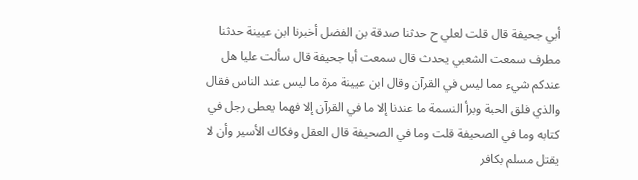أبي جحيفة قال قلت لعلي ح حدثنا صدقة بن الفضل أخبرنا ابن عيينة حدثنا مطرف سمعت الشعبي يحدث قال سمعت أبا جحيفة قال سألت عليا هل عندكم شيء مما ليس في القرآن وقال ابن عيينة مرة ما ليس عند الناس فقال والذي فلق الحبة وبرأ النسمة ما عندنا إلا ما في القرآن إلا فهما يعطى رجل في كتابه وما في الصحيفة قلت وما في الصحيفة قال العقل وفكاك الأسير وأن لا يقتل مسلم بكافر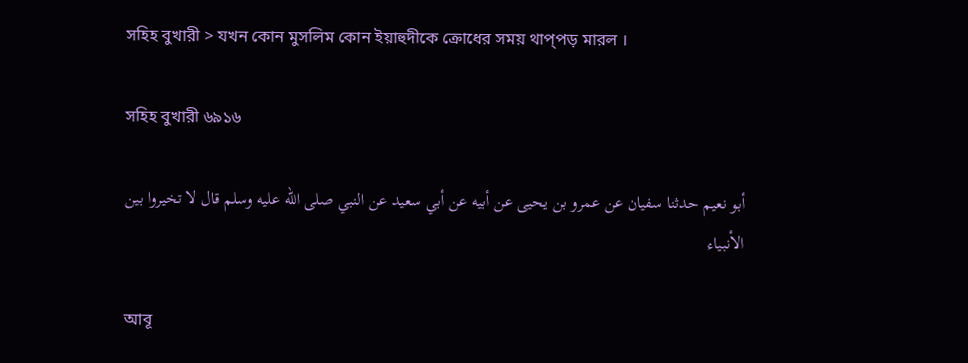সহিহ বুখারী > যখন কোন মুসলিম কোন ইয়াহুদীকে ক্রোধের সময় থাপ্‌পড় মারল ।

সহিহ বুখারী ৬৯১৬

أبو نعيم حدثنا سفيان عن عمرو بن يحيى عن أبيه عن أبي سعيد عن النبي صلى الله عليه وسلم قال لا تخيروا بين الأنبياء

আবূ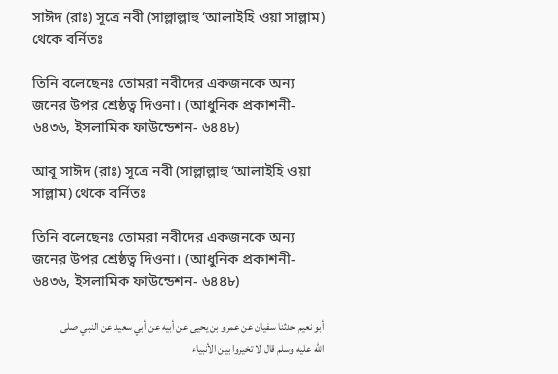সাঈদ (রাঃ) সূত্রে নবী (সাল্লাল্লাহু ‘আলাইহি ওয়া সাল্লাম) থেকে বর্নিতঃ

তিনি বলেছেনঃ তোমরা নবীদের একজনকে অন্য জনের উপর শ্রেষ্ঠত্ব দিওনা। (আধুনিক প্রকাশনী- ৬৪৩৬, ইসলামিক ফাউন্ডেশন- ৬৪৪৮)

আবূ সাঈদ (রাঃ) সূত্রে নবী (সাল্লাল্লাহু ‘আলাইহি ওয়া সাল্লাম) থেকে বর্নিতঃ

তিনি বলেছেনঃ তোমরা নবীদের একজনকে অন্য জনের উপর শ্রেষ্ঠত্ব দিওনা। (আধুনিক প্রকাশনী- ৬৪৩৬, ইসলামিক ফাউন্ডেশন- ৬৪৪৮)

أبو نعيم حدثنا سفيان عن عمرو بن يحيى عن أبيه عن أبي سعيد عن النبي صلى الله عليه وسلم قال لا تخيروا بين الأنبياء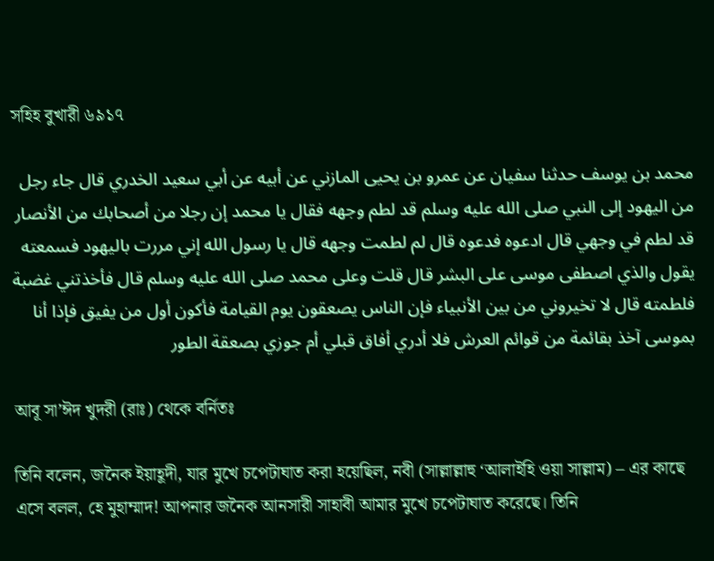সহিহ বুখারী ৬৯১৭

محمد بن يوسف حدثنا سفيان عن عمرو بن يحيى المازني عن أبيه عن أبي سعيد الخدري قال جاء رجل من اليهود إلى النبي صلى الله عليه وسلم قد لطم وجهه فقال يا محمد إن رجلا من أصحابك من الأنصار قد لطم في وجهي قال ادعوه فدعوه قال لم لطمت وجهه قال يا رسول الله إني مررت باليهود فسمعته يقول والذي اصطفى موسى على البشر قال قلت وعلى محمد صلى الله عليه وسلم قال فأخذتني غضبة فلطمته قال لا تخيروني من بين الأنبياء فإن الناس يصعقون يوم القيامة فأكون أول من يفيق فإذا أنا بموسى آخذ بقائمة من قوائم العرش فلا أدري أفاق قبلي أم جوزي بصعقة الطور

আবূ সা’ঈদ খুদরী (রাঃ) থেকে বর্নিতঃ

তিনি বলেন, জনৈক ইয়াহূদী, যার মুখে চপেটাঘাত করা হয়েছিল, নবী (সাল্লাল্লাহু ‘আলাইহি ওয়া সাল্লাম) – এর কাছে এসে বলল, হে মুহাম্মাদ! আপনার জনৈক আনসারী সাহাবী আমার মুখে চপেটাঘাত করেছে। তিনি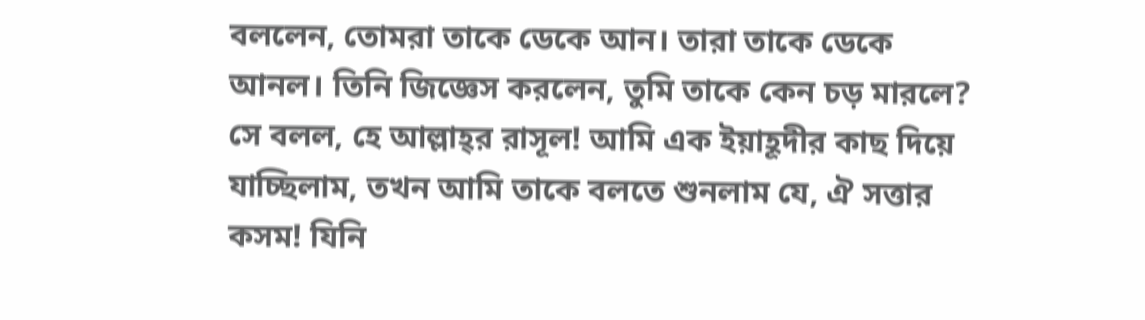বললেন, তোমরা তাকে ডেকে আন। তারা তাকে ডেকে আনল। তিনি জিজ্ঞেস করলেন, তুমি তাকে কেন চড় মারলে? সে বলল, হে আল্লাহ্‌র রাসূল! আমি এক ইয়াহূদীর কাছ দিয়ে যাচ্ছিলাম, তখন আমি তাকে বলতে শুনলাম যে, ঐ সত্তার কসম! যিনি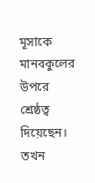মূসাকে মানবকুলের উপরে শ্রেষ্ঠত্ব দিয়েছেন। তখন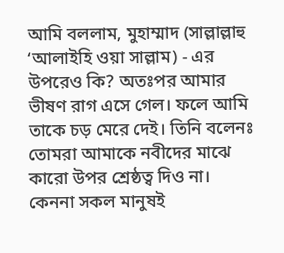আমি বললাম, মুহাম্মাদ (সাল্লাল্লাহু ‘আলাইহি ওয়া সাল্লাম) - এর উপরেও কি? অতঃপর আমার ভীষণ রাগ এসে গেল। ফলে আমি তাকে চড় মেরে দেই। তিনি বলেনঃ তোমরা আমাকে নবীদের মাঝে কারো উপর শ্রেষ্ঠত্ব দিও না। কেননা সকল মানুষই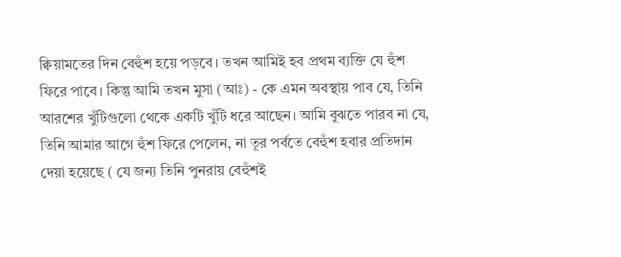ক্বিয়ামতের দিন বেহুঁশ হয়ে পড়বে। তখন আমিই হব প্রথম ব্যক্তি যে হুঁশ ফিরে পাবে। কিন্তু আমি তখন মুসা (আঃ) - কে এমন অবস্থায় পাব যে, তিনি আরশের খুঁটিগুলো থেকে একটি খুঁটি ধরে আছেন। আমি বুঝতে পারব না যে, তিনি আমার আগে হুঁশ ফিরে পেলেন, না তূর পর্বতে বেহুঁশ হবার প্রতিদান দেয়া হয়েছে ( যে জন্য তিনি পুনরায় বেহুঁশই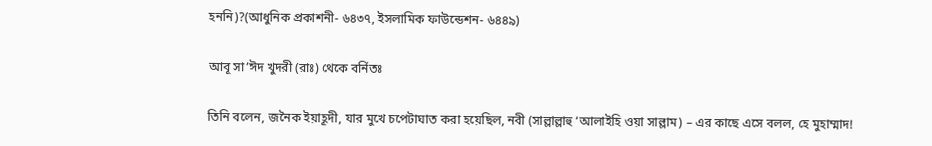হননি)?(আধুনিক প্রকাশনী- ৬৪৩৭, ইসলামিক ফাউন্ডেশন- ৬৪৪৯)

আবূ সা’ঈদ খুদরী (রাঃ) থেকে বর্নিতঃ

তিনি বলেন, জনৈক ইয়াহূদী, যার মুখে চপেটাঘাত করা হয়েছিল, নবী (সাল্লাল্লাহু ‘আলাইহি ওয়া সাল্লাম) – এর কাছে এসে বলল, হে মুহাম্মাদ!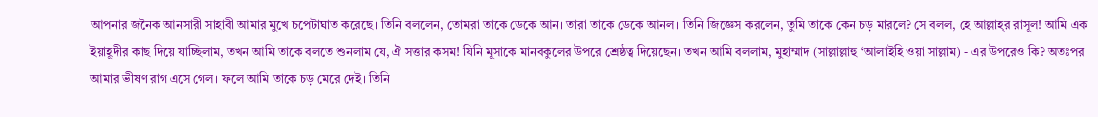আপনার জনৈক আনসারী সাহাবী আমার মুখে চপেটাঘাত করেছে। তিনি বললেন, তোমরা তাকে ডেকে আন। তারা তাকে ডেকে আনল। তিনি জিজ্ঞেস করলেন, তুমি তাকে কেন চড় মারলে? সে বলল, হে আল্লাহ্‌র রাসূল! আমি এক ইয়াহূদীর কাছ দিয়ে যাচ্ছিলাম, তখন আমি তাকে বলতে শুনলাম যে, ঐ সত্তার কসম! যিনি মূসাকে মানবকুলের উপরে শ্রেষ্ঠত্ব দিয়েছেন। তখন আমি বললাম, মুহাম্মাদ (সাল্লাল্লাহু ‘আলাইহি ওয়া সাল্লাম) - এর উপরেও কি? অতঃপর আমার ভীষণ রাগ এসে গেল। ফলে আমি তাকে চড় মেরে দেই। তিনি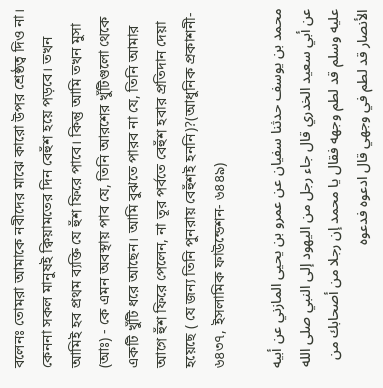বলেনঃ তোমরা আমাকে নবীদের মাঝে কারো উপর শ্রেষ্ঠত্ব দিও না। কেননা সকল মানুষই ক্বিয়ামতের দিন বেহুঁশ হয়ে পড়বে। তখন আমিই হব প্রথম ব্যক্তি যে হুঁশ ফিরে পাবে। কিন্তু আমি তখন মুসা (আঃ) - কে এমন অবস্থায় পাব যে, তিনি আরশের খুঁটিগুলো থেকে একটি খুঁটি ধরে আছেন। আমি বুঝতে পারব না যে, তিনি আমার আগে হুঁশ ফিরে পেলেন, না তূর পর্বতে বেহুঁশ হবার প্রতিদান দেয়া হয়েছে ( যে জন্য তিনি পুনরায় বেহুঁশই হননি)?(আধুনিক প্রকাশনী- ৬৪৩৭, ইসলামিক ফাউন্ডেশন- ৬৪৪৯)

محمد بن يوسف حدثنا سفيان عن عمرو بن يحيى المازني عن أبيه عن أبي سعيد الخدري قال جاء رجل من اليهود إلى النبي صلى الله عليه وسلم قد لطم وجهه فقال يا محمد إن رجلا من أصحابك من الأنصار قد لطم في وجهي قال ادعوه فدعوه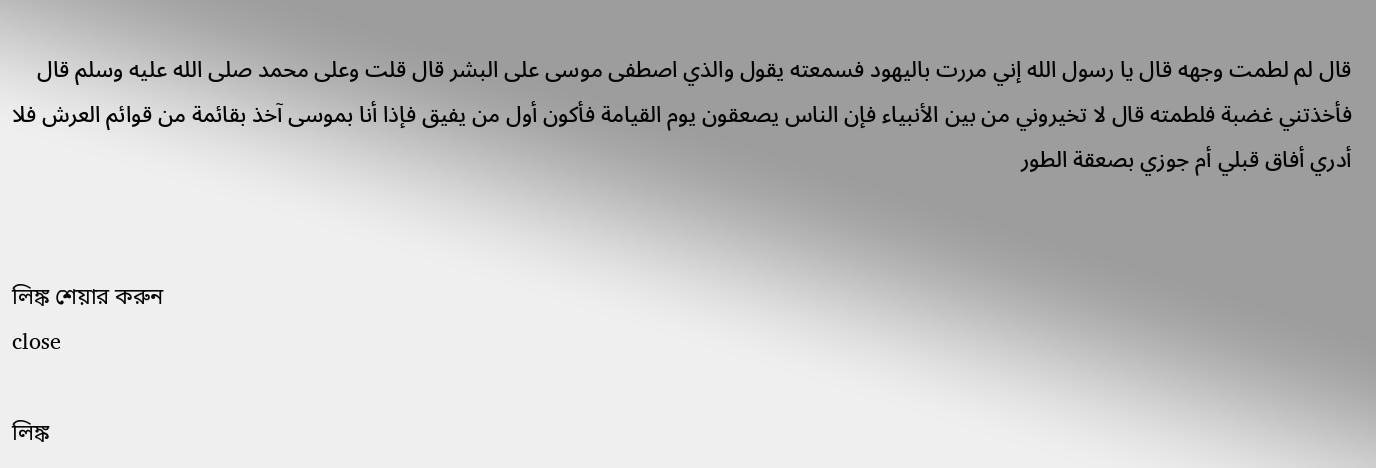قال لم لطمت وجهه قال يا رسول الله إني مررت باليهود فسمعته يقول والذي اصطفى موسى على البشر قال قلت وعلى محمد صلى الله عليه وسلم قال فأخذتني غضبة فلطمته قال لا تخيروني من بين الأنبياء فإن الناس يصعقون يوم القيامة فأكون أول من يفيق فإذا أنا بموسى آخذ بقائمة من قوائم العرش فلا أدري أفاق قبلي أم جوزي بصعقة الطور


লিঙ্ক শেয়ার করুন
close

লিঙ্ক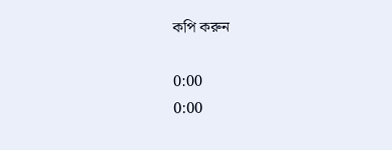কপি করুন

0:00
0:00